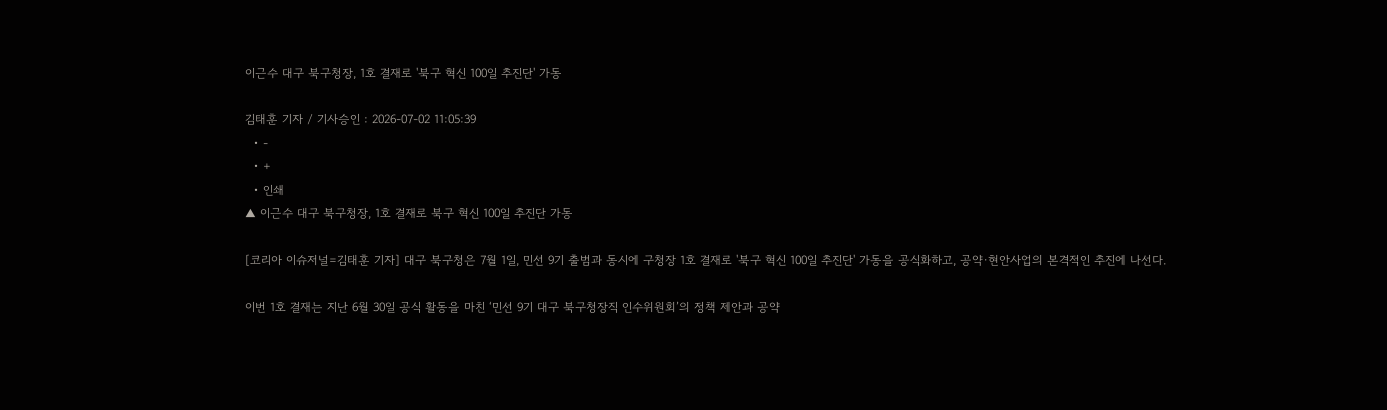이근수 대구 북구청장, 1호 결재로 '북구 혁신 100일 추진단' 가동

김태훈 기자 / 기사승인 : 2026-07-02 11:05:39
  • -
  • +
  • 인쇄
▲ 이근수 대구 북구청장, 1호 결재로 북구 혁신 100일 추진단 가동

[코리아 이슈저널=김태훈 기자] 대구 북구청은 7월 1일, 민선 9기 출범과 동시에 구청장 1호 결재로 '북구 혁신 100일 추진단' 가동을 공식화하고, 공약·현안사업의 본격적인 추진에 나선다.

이번 1호 결재는 지난 6월 30일 공식 활동을 마친 ‘민선 9기 대구 북구청장직 인수위원회’의 정책 제안과 공약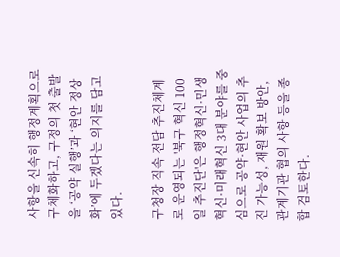사항을 신속히 행정계획으로 구체화하고, 구정의 첫 출발을 ‘공약 실행’과 ‘현안 정상화’에 두겠다는 의지를 담고 있다.

구청장 직속 전담 추진체계로 운영되는 '북구 혁신 100일 추진단'은 행정혁신·민생혁신·미래혁신 3대 분야를 중심으로 공약·현안 사업의 추진 가능성, 재원 확보 방안, 관계기관 협의 사항 등을 종합 검토한다.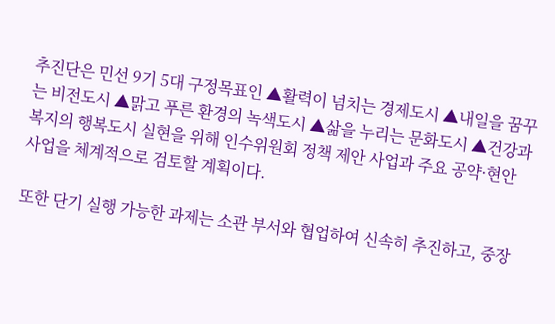추진단은 민선 9기 5대 구정목표인 ▲활력이 넘치는 경제도시 ▲내일을 꿈꾸는 비전도시 ▲맑고 푸른 환경의 녹색도시 ▲삶을 누리는 문화도시 ▲건강과 복지의 행복도시 실현을 위해 인수위원회 정책 제안 사업과 주요 공약·현안 사업을 체계적으로 검토할 계획이다.

또한 단기 실행 가능한 과제는 소관 부서와 협업하여 신속히 추진하고, 중장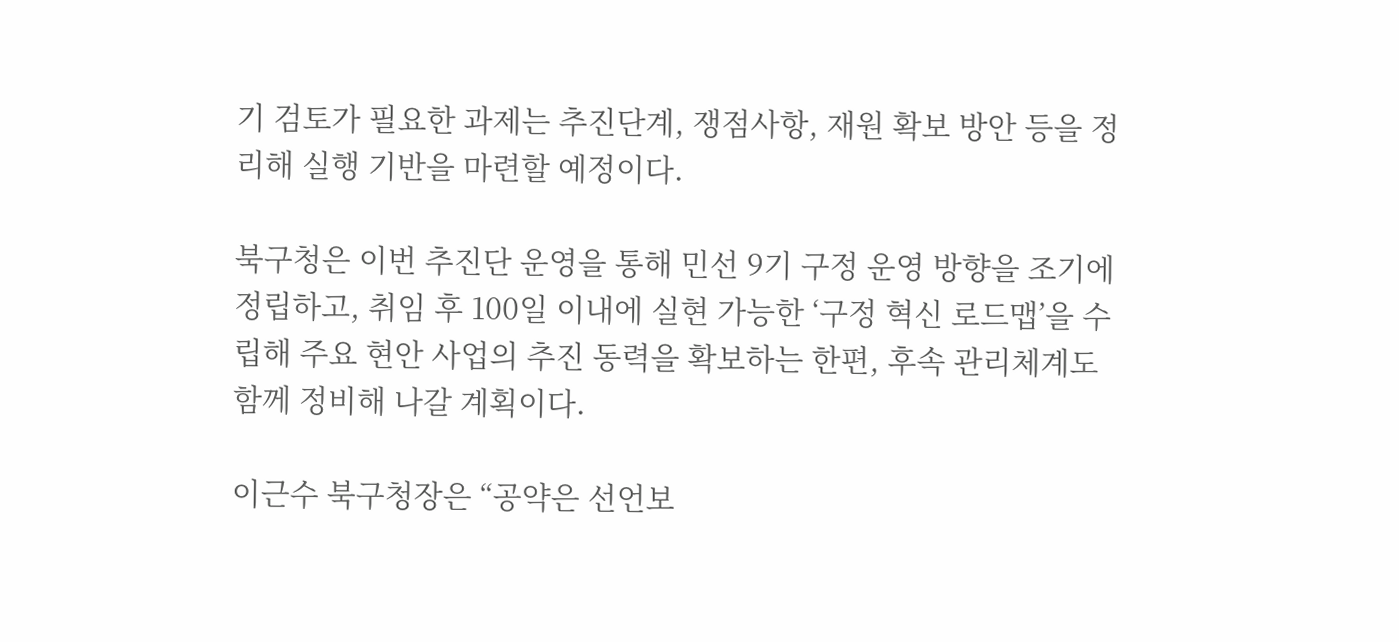기 검토가 필요한 과제는 추진단계, 쟁점사항, 재원 확보 방안 등을 정리해 실행 기반을 마련할 예정이다.

북구청은 이번 추진단 운영을 통해 민선 9기 구정 운영 방향을 조기에 정립하고, 취임 후 100일 이내에 실현 가능한 ‘구정 혁신 로드맵’을 수립해 주요 현안 사업의 추진 동력을 확보하는 한편, 후속 관리체계도 함께 정비해 나갈 계획이다.

이근수 북구청장은 “공약은 선언보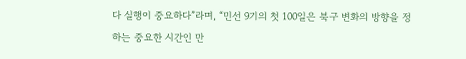다 실행이 중요하다”라며, “민선 9기의 첫 100일은 북구 변화의 방향을 정하는 중요한 시간인 만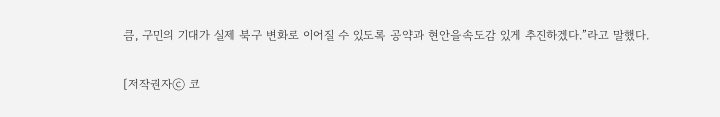큼, 구민의 기대가 실제 북구 변화로 이어질 수 있도록 공약과 현안을속도감 있게 추진하겠다.”라고 말했다.

[저작권자ⓒ 코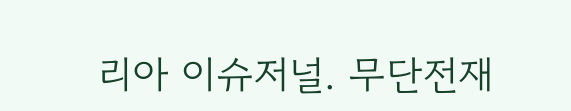리아 이슈저널. 무단전재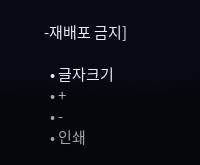-재배포 금지]

  • 글자크기
  • +
  • -
  • 인쇄